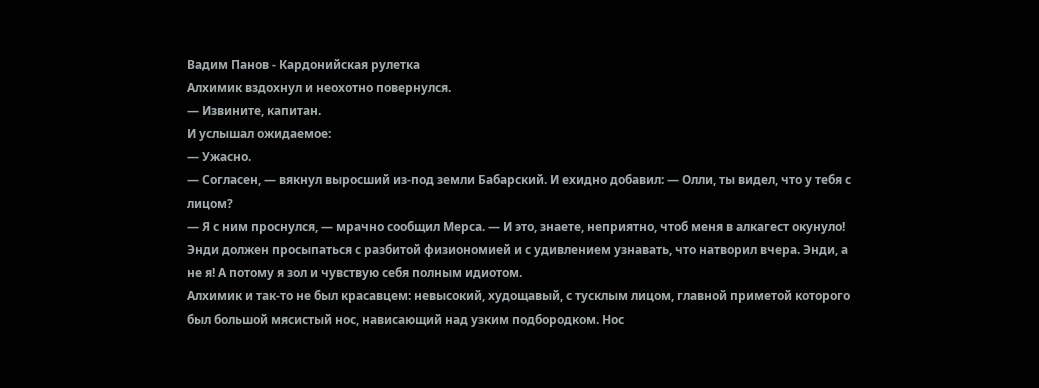Вадим Панов - Кардонийская рулетка
Алхимик вздохнул и неохотно повернулся.
— Извините, капитан.
И услышал ожидаемое:
— Ужасно.
— Согласен, — вякнул выросший из-под земли Бабарский. И ехидно добавил: — Олли, ты видел, что у тебя с лицом?
— Я с ним проснулся, — мрачно сообщил Мерса. — И это, знаете, неприятно, чтоб меня в алкагест окунуло! Энди должен просыпаться с разбитой физиономией и с удивлением узнавать, что натворил вчера. Энди, а не я! А потому я зол и чувствую себя полным идиотом.
Алхимик и так-то не был красавцем: невысокий, худощавый, с тусклым лицом, главной приметой которого был большой мясистый нос, нависающий над узким подбородком. Нос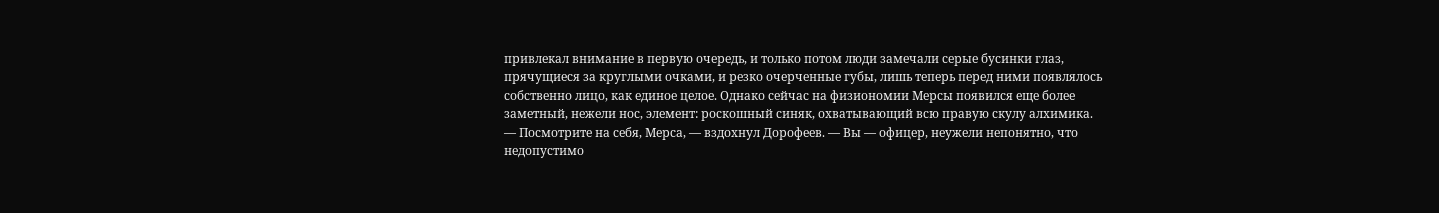привлекал внимание в первую очередь, и только потом люди замечали серые бусинки глаз, прячущиеся за круглыми очками, и резко очерченные губы, лишь теперь перед ними появлялось собственно лицо, как единое целое. Однако сейчас на физиономии Мерсы появился еще более заметный, нежели нос, элемент: роскошный синяк, охватывающий всю правую скулу алхимика.
— Посмотрите на себя, Мерса, — вздохнул Дорофеев. — Вы — офицер, неужели непонятно, что недопустимо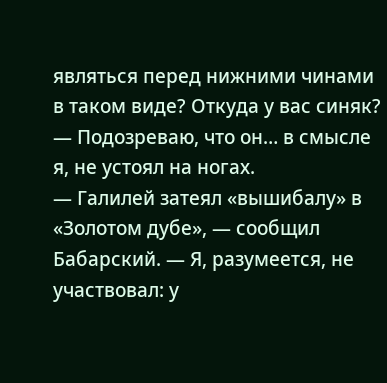являться перед нижними чинами в таком виде? Откуда у вас синяк?
— Подозреваю, что он… в смысле я, не устоял на ногах.
— Галилей затеял «вышибалу» в «Золотом дубе», — сообщил Бабарский. — Я, разумеется, не участвовал: у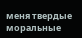меня твердые моральные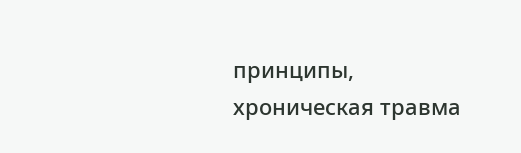принципы, хроническая травма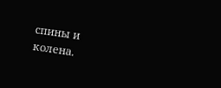спины и колена.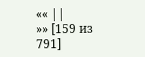«« ||
»» [159 из
791]